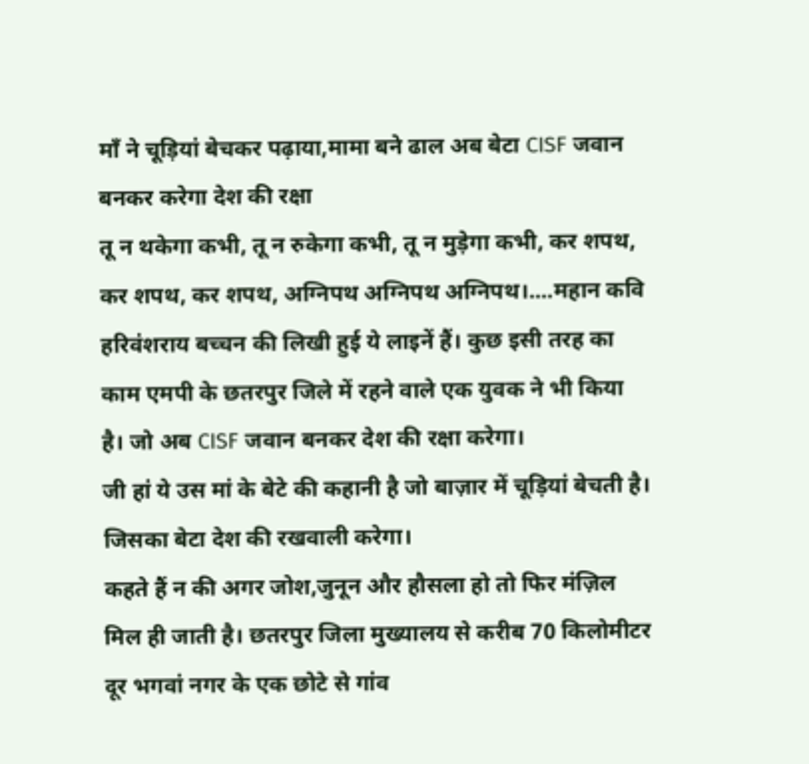माँ ने चूड़ियां बेचकर पढ़ाया,मामा बने ढाल अब बेटा CISF जवान बनकर करेगा देश की रक्षा
तू न थकेगा कभी, तू न रुकेगा कभी, तू न मुड़ेगा कभी, कर शपथ, कर शपथ, कर शपथ, अग्निपथ अग्निपथ अग्निपथ।....महान कवि हरिवंशराय बच्चन की लिखी हुई ये लाइनें हैं। कुछ इसी तरह का काम एमपी के छतरपुर जिले में रहने वाले एक युवक ने भी किया है। जो अब CISF जवान बनकर देश की रक्षा करेगा।
जी हां ये उस मां के बेटे की कहानी है जो बाज़ार में चूड़ियां बेचती है। जिसका बेटा देश की रखवाली करेगा।
कहते हैं न की अगर जोश,जुनून और हौसला हो तो फिर मंज़िल मिल ही जाती है। छतरपुर जिला मुख्यालय से करीब 70 किलोमीटर दूर भगवां नगर के एक छोटे से गांव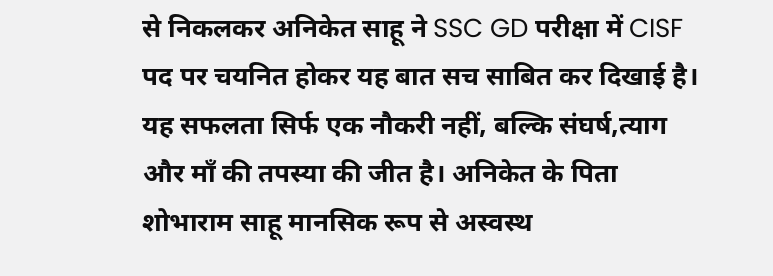से निकलकर अनिकेत साहू ने SSC GD परीक्षा में CISF पद पर चयनित होकर यह बात सच साबित कर दिखाई है। यह सफलता सिर्फ एक नौकरी नहीं, बल्कि संघर्ष,त्याग और माँ की तपस्या की जीत है। अनिकेत के पिता शोभाराम साहू मानसिक रूप से अस्वस्थ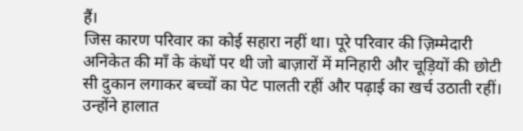हैं।
जिस कारण परिवार का कोई सहारा नहीं था। पूरे परिवार की ज़िम्मेदारी अनिकेत की माँ के कंधों पर थी जो बाज़ारों में मनिहारी और चूड़ियों की छोटी सी दुकान लगाकर बच्चों का पेट पालती रहीं और पढ़ाई का खर्च उठाती रहीं। उन्होंने हालात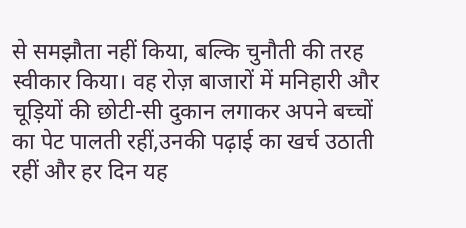से समझौता नहीं किया, बल्कि चुनौती की तरह स्वीकार किया। वह रोज़ बाजारों में मनिहारी और चूड़ियों की छोटी-सी दुकान लगाकर अपने बच्चों का पेट पालती रहीं,उनकी पढ़ाई का खर्च उठाती रहीं और हर दिन यह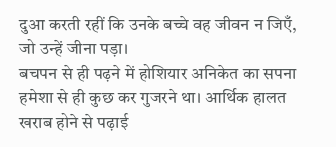दुआ करती रहीं कि उनके बच्चे वह जीवन न जिएँ, जो उन्हें जीना पड़ा।
बचपन से ही पढ़ने में होशियार अनिकेत का सपना हमेशा से ही कुछ कर गुजरने था। आर्थिक हालत खराब होने से पढ़ाई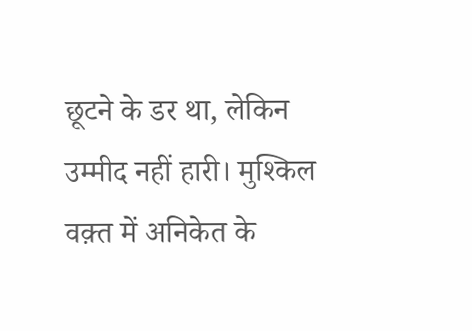छूटने के डर था, लेकिन उम्मीद नहीं हारी। मुश्किल वक़्त में अनिकेत के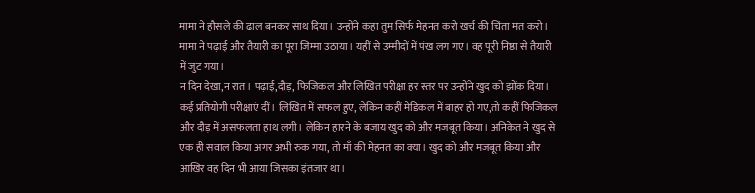मामा ने हौसले की ढाल बनकर साथ दिया। उन्होंने कहा तुम सिर्फ मेहनत करो खर्च की चिंता मत करो। मामा ने पढ़ाई और तैयारी का पूरा जिम्मा उठाया। यहीं से उम्मीदों में पंख लग गए। वह पूरी निष्ठा से तैयारी में जुट गया।
न दिन देखा,न रात। पढ़ाई,दौड़, फिजिकल और लिखित परीक्षा हर स्तर पर उन्होंने खुद को झोंक दिया। कई प्रतियोगी परीक्षाएं दीं। लिखित में सफल हुए, लेकिन कहीं मेडिकल में बाहर हो गए,तो कहीं फिजिकल और दौड़ में असफलता हाथ लगी। लेकिन हारने के बजाय खुद को और मजबूत किया। अनिकेत ने खुद से एक ही सवाल किया अगर अभी रुक गया, तो माँ की मेहनत का क्या। खुद को और मजबूत किया और आखिर वह दिन भी आया जिसका इंतजार था।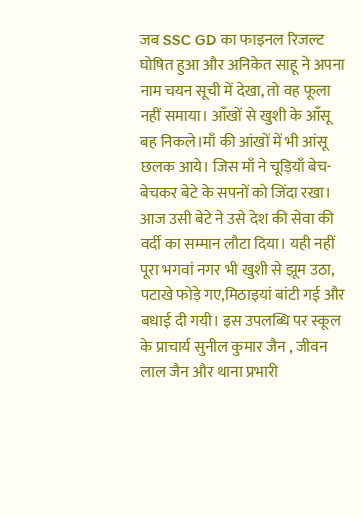जब SSC GD का फाइनल रिजल्ट घोषित हुआ और अनिकेत साहू ने अपना नाम चयन सूची में देखा, तो वह फूला नहीं समाया। आँखों से खुशी के आँसू बह निकले।माँ की आंखों में भी आंसू छलक आये। जिस माँ ने चूड़ियाँ बेच-बेचकर बेटे के सपनों को जिंदा रखा। आज उसी बेटे ने उसे देश की सेवा की वर्दी का सम्मान लौटा दिया। यही नहीं पूरा भगवां नगर भी खुशी से झूम उठा, पटाखे फोड़े गए,मिठाइयां बांटी गई और बधाई दी गयी। इस उपलब्धि पर स्कूल के प्राचार्य सुनील कुमार जैन , जीवन लाल जैन और थाना प्रभारी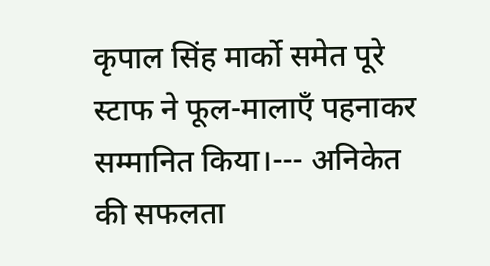कृपाल सिंह मार्को समेत पूरे स्टाफ ने फूल-मालाएँ पहनाकर सम्मानित किया।--- अनिकेत की सफलता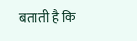बताती है कि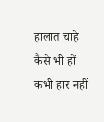हालात चाहे कैसे भी हों कभी हार नहीं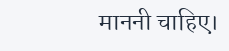माननी चाहिए।